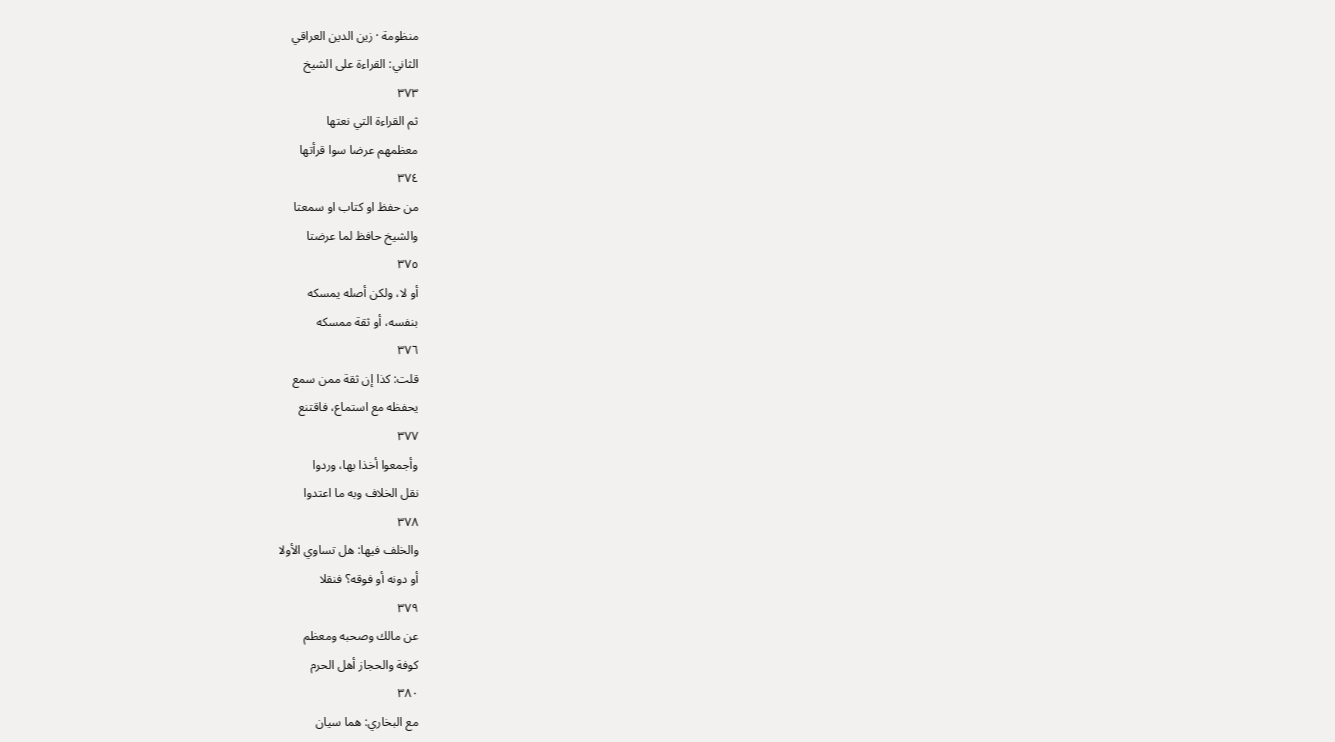منظومة · زين الدين العراقي
الثاني: القراءة على الشيخ
٣٧٣
ثم القراءة التي نعتها
معظمهم عرضا سوا قرأتها
٣٧٤
من حفظ او كتاب او سمعتا
والشيخ حافظ لما عرضتا
٣٧٥
أو لا، ولكن أصله يمسكه
بنفسه، أو ثقة ممسكه
٣٧٦
قلت: كذا إن ثقة ممن سمع
يحفظه مع استماع، فاقتنع
٣٧٧
وأجمعوا أخذا بها، وردوا
نقل الخلاف وبه ما اعتدوا
٣٧٨
والخلف فيها: هل تساوي الأولا
أو دونه أو فوقه؟ فنقلا
٣٧٩
عن مالك وصحبه ومعظم
كوفة والحجاز أهل الحرم
٣٨٠
مع البخاري: هما سيان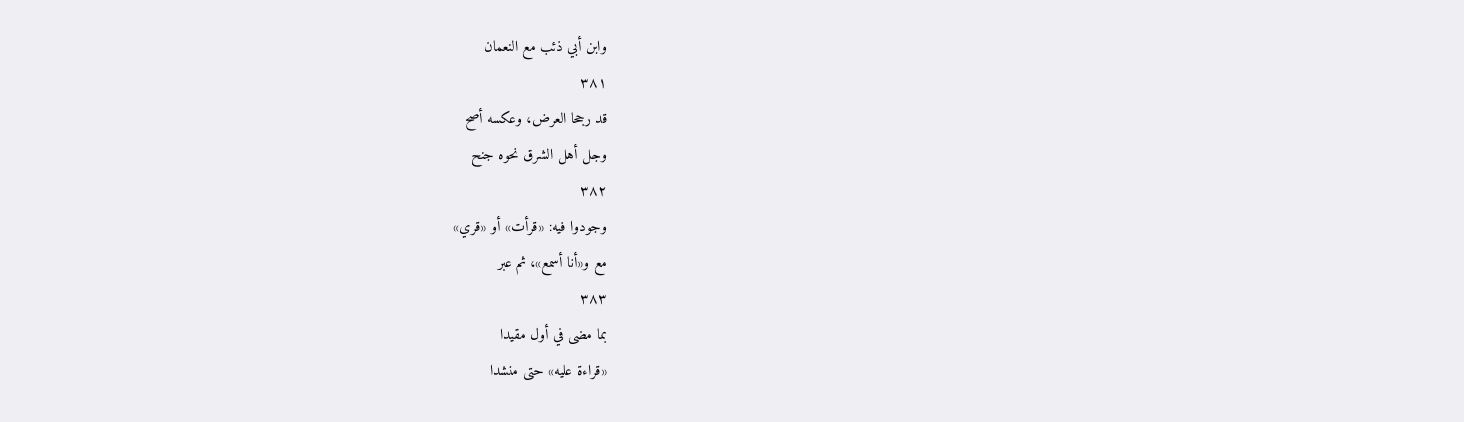وابن أبي ذئب مع النعمان
٣٨١
قد رجحا العرض، وعكسه أصح
وجل أهل الشرق نحوه جنح
٣٨٢
وجودوا فيه: «قرأت» أو «قري»
مع و«أنا أسمع»، ثم عبر
٣٨٣
بما مضى في أول مقيدا
«قراءة عليه» حتى منشدا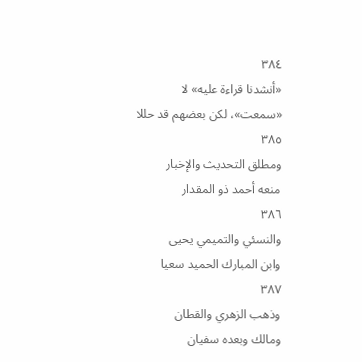٣٨٤
«أنشدنا قراءة عليه» لا
«سمعت»، لكن بعضهم قد حللا
٣٨٥
ومطلق التحديث والإخبار
منعه أحمد ذو المقدار
٣٨٦
والنسئي والتميمي يحيى
وابن المبارك الحميد سعيا
٣٨٧
وذهب الزهري والقطان
ومالك وبعده سفيان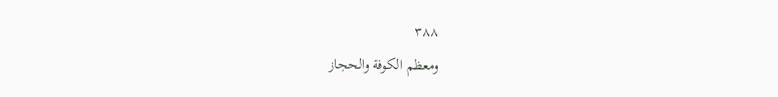٣٨٨
ومعظم الكوفة والحجاز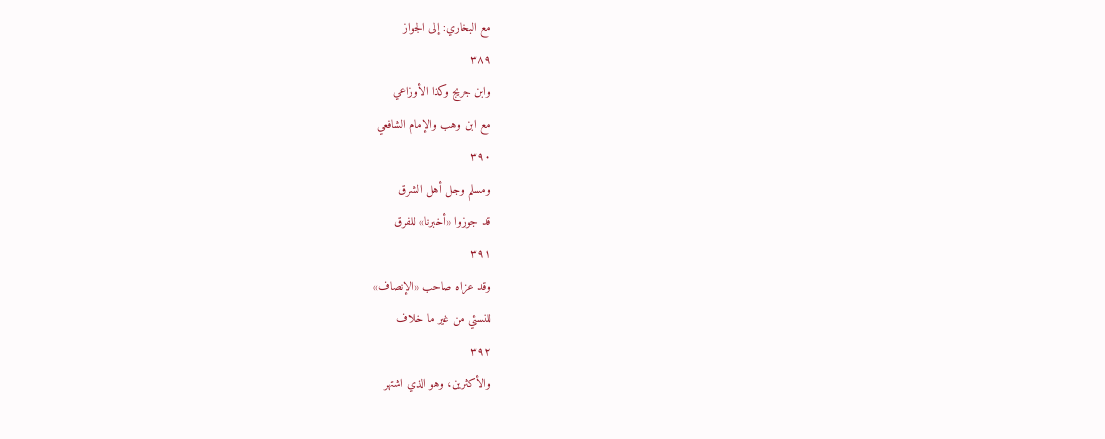مع البخاري: إلى الجواز
٣٨٩
وابن جريج وكذا الأوزاعي
مع ابن وهب والإمام الشافعي
٣٩٠
ومسلم وجل أهل الشرق
قد جوزوا «أخبرنا» للفرق
٣٩١
وقد عزاه صاحب «الإنصاف»
للنسئي من غير ما خلاف
٣٩٢
والأكثرين، وهو الذي اشتهر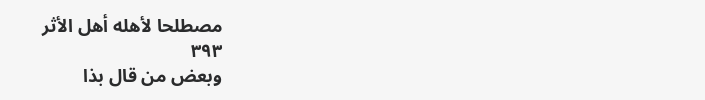مصطلحا لأهله أهل الأثر
٣٩٣
وبعض من قال بذا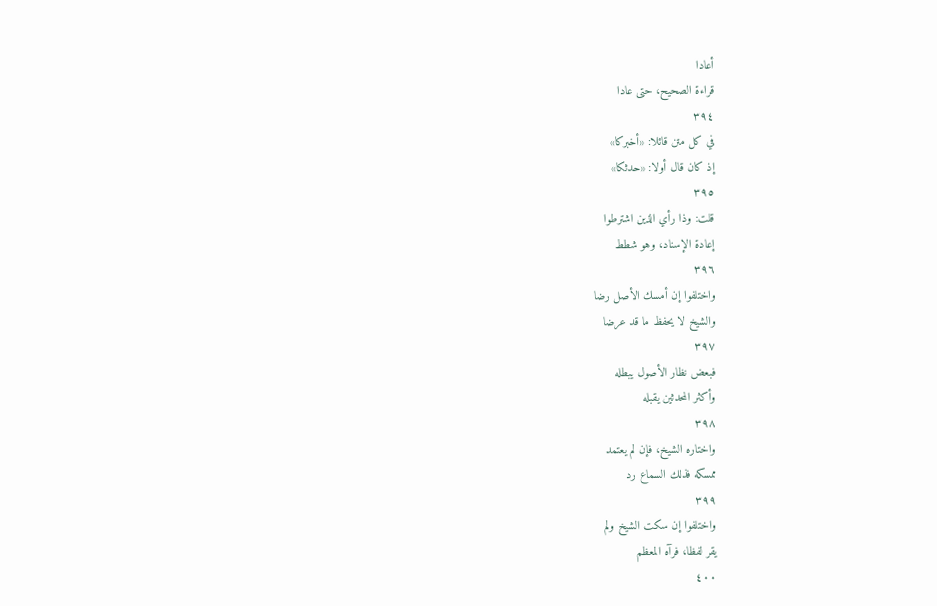أعادا
قراءة الصحيح، حتى عادا
٣٩٤
في كل متن قائلا: «أخبركا»
إذ كان قال أولا: «حدثكا»
٣٩٥
قلت: وذا رأي الذين اشترطوا
إعادة الإسناد، وهو شطط
٣٩٦
واختلفوا إن أمسك الأصل رضا
والشيخ لا يحفظ ما قد عرضا
٣٩٧
فبعض نظار الأصول يبطله
وأكثر المحدثين يقبله
٣٩٨
واختاره الشيخ، فإن لم يعتمد
ممسكه فذلك السماع رد
٣٩٩
واختلفوا إن سكت الشيخ ولم
يقر لفظا، فرآه المعظم
٤٠٠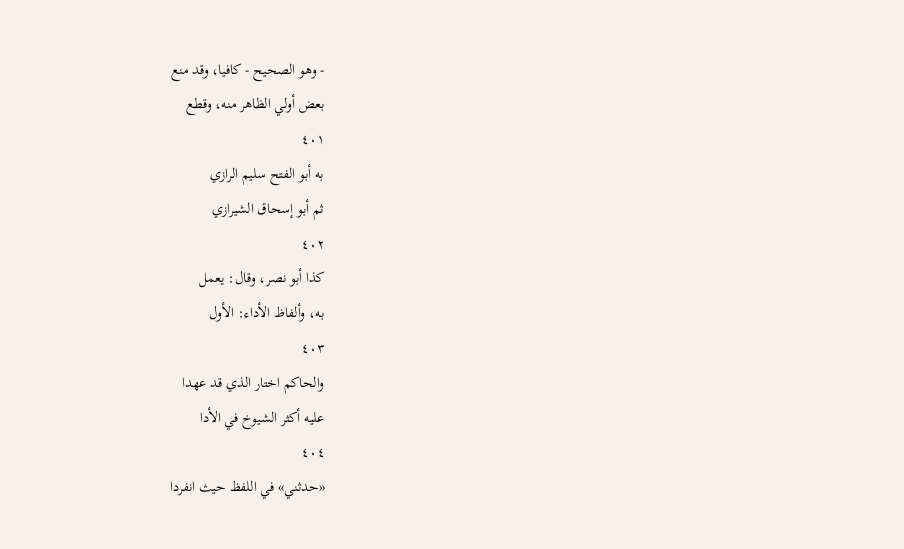- وهو الصحيح - كافيا، وقد منع
بعض أولي الظاهر منه، وقطع
٤٠١
به أبو الفتح سليم الرازي
ثم أبو إسحاق الشيرازي
٤٠٢
كذا أبو نصر، وقال: يعمل
به، وألفاظ الأداء: الأول
٤٠٣
والحاكم اختار الذي قد عهدا
عليه أكثر الشيوخ في الأدا
٤٠٤
«حدثني» في اللفظ حيث انفردا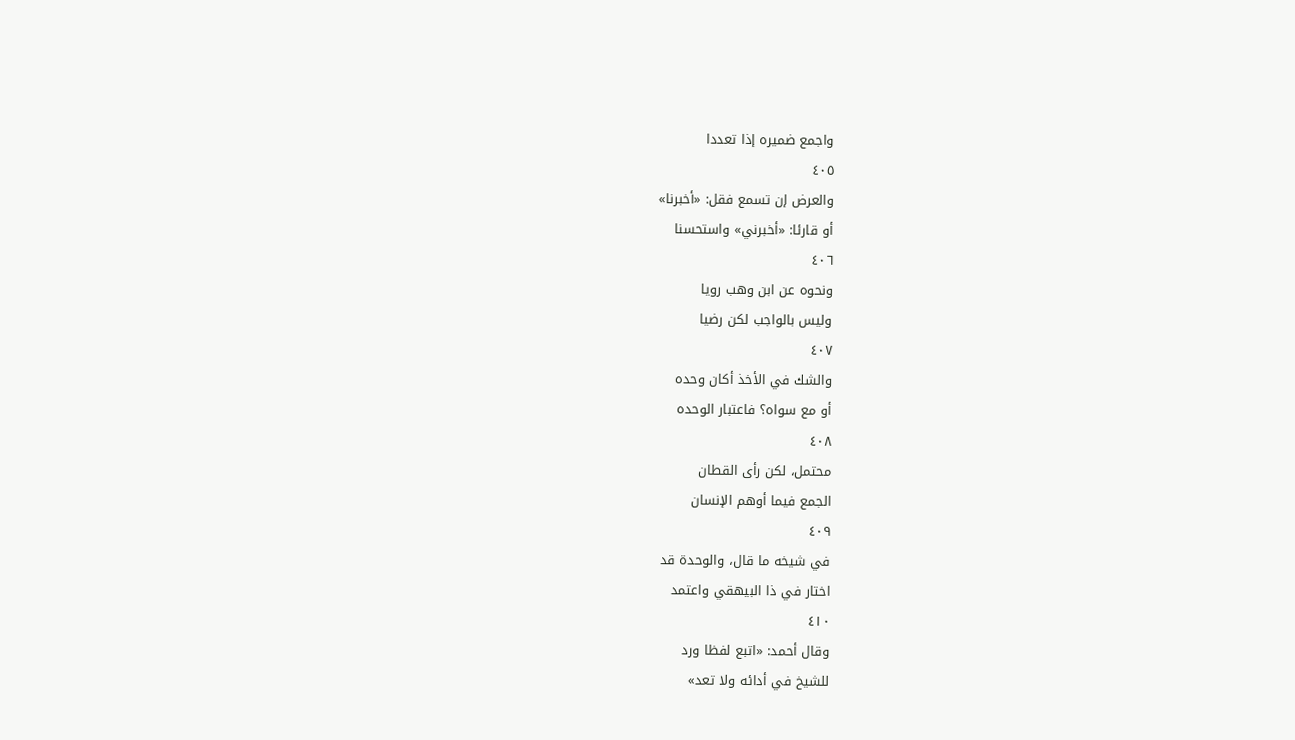واجمع ضميره إذا تعددا
٤٠٥
والعرض إن تسمع فقل: «أخبرنا»
أو قارئا: «أخبرني» واستحسنا
٤٠٦
ونحوه عن ابن وهب رويا
وليس بالواجب لكن رضيا
٤٠٧
والشك في الأخذ أكان وحده
أو مع سواه؟ فاعتبار الوحده
٤٠٨
محتمل، لكن رأى القطان
الجمع فيما أوهم الإنسان
٤٠٩
في شيخه ما قال، والوحدة قد
اختار في ذا البيهقي واعتمد
٤١٠
وقال أحمد: «اتبع لفظا ورد
للشيخ في أدائه ولا تعد»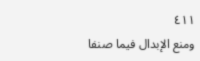٤١١
ومنع الإبدال فيما صنفا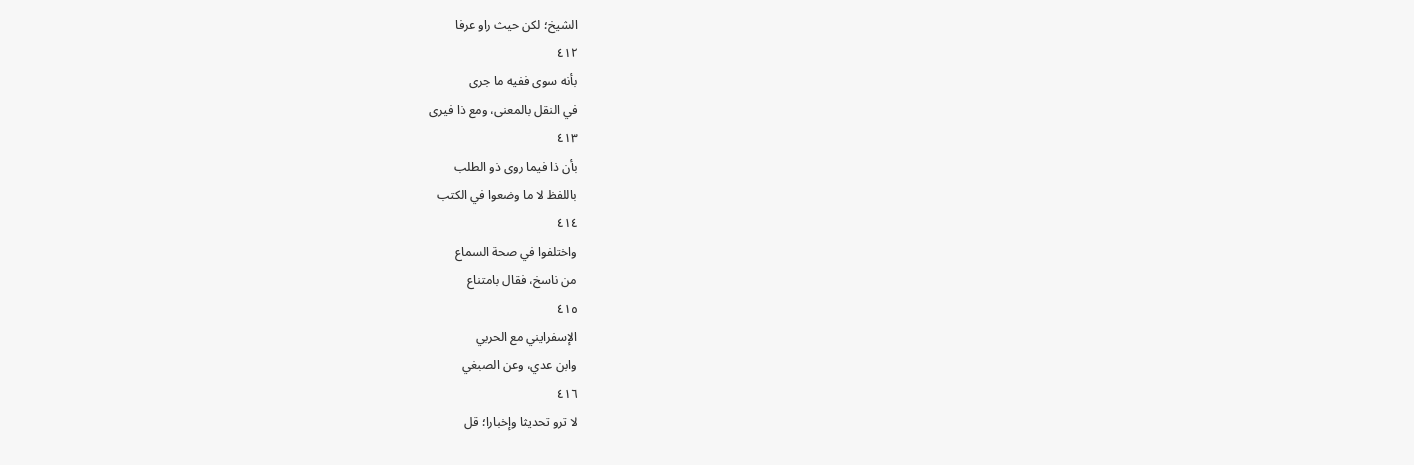الشيخ؛ لكن حيث راو عرفا
٤١٢
بأنه سوى ففيه ما جرى
في النقل بالمعنى، ومع ذا فيرى
٤١٣
بأن ذا فيما روى ذو الطلب
باللفظ لا ما وضعوا في الكتب
٤١٤
واختلفوا في صحة السماع
من ناسخ، فقال بامتناع
٤١٥
الإسفرايني مع الحربي
وابن عدي، وعن الصبغي
٤١٦
لا ترو تحديثا وإخبارا؛ قل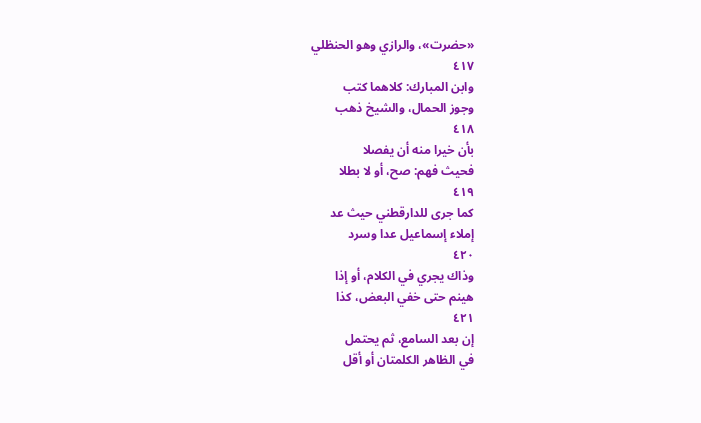«حضرت»، والرازي وهو الحنظلي
٤١٧
وابن المبارك: كلاهما كتب
وجوز الحمال، والشيخ ذهب
٤١٨
بأن خيرا منه أن يفصلا
فحيث فهم: صح، أو لا بطلا
٤١٩
كما جرى للدارقطني حيث عد
إملاء إسماعيل عدا وسرد
٤٢٠
وذاك يجري في الكلام، أو إذا
هينم حتى خفي البعض، كذا
٤٢١
إن بعد السامع، ثم يحتمل
في الظاهر الكلمتان أو أقل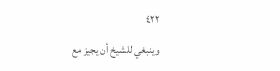٤٢٢
وينبغي للشيخ أن يجيز مع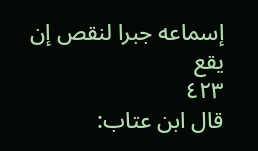إسماعه جبرا لنقص إن يقع
٤٢٣
قال ابن عتاب: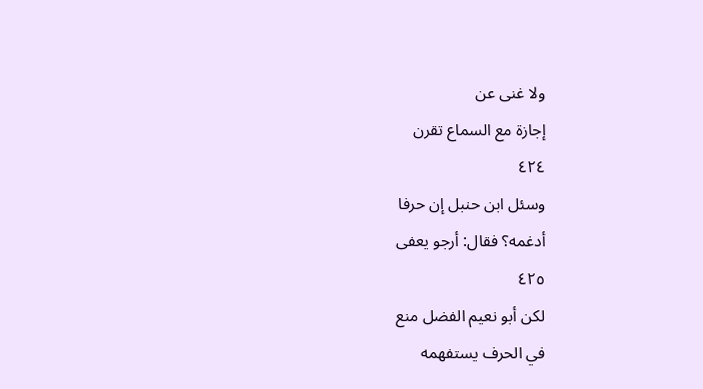ولا غنى عن
إجازة مع السماع تقرن
٤٢٤
وسئل ابن حنبل إن حرفا
أدغمه؟ فقال: أرجو يعفى
٤٢٥
لكن أبو نعيم الفضل منع
في الحرف يستفهمه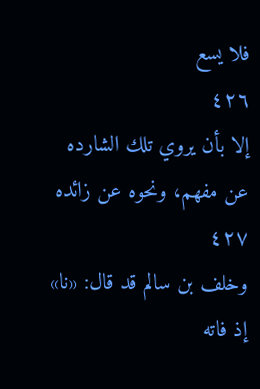فلا يسع
٤٢٦
إلا بأن يروي تلك الشارده
عن مفهم، ونحوه عن زائده
٤٢٧
وخلف بن سالم قد قال: «نا»
إذ فاته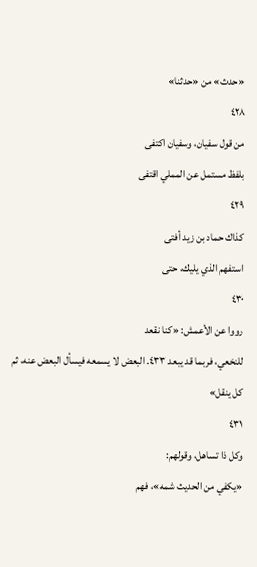«حدث» من «حدثنا»
٤٢٨
من قول سفيان، وسفيان اكتفى
بلفظ مستمل عن المملي اقتفى
٤٢٩
كذاك حماد بن زيد أفتى
استفهم الذي يليك، حتى
٤٣٠
رووا عن الأعمش: «كنا نقعد
للنخعي، فربما قد يبعد ٤٣٣. البعض لا يسمعه فيسأل البعض عنه، ثم كل ينقل»
٤٣١
وكل ذا تساهل، وقولهم:
«يكفي من الحديث شمه»، فهم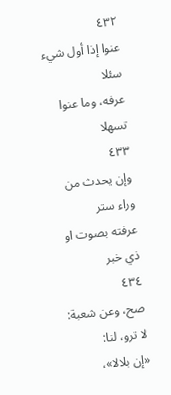٤٣٢
عنوا إذا أول شيء سئلا
عرفه، وما عنوا تسهلا
٤٣٣
وإن يحدث من وراء ستر
عرفته بصوت او ذي خبر
٤٣٤
صح، وعن شعبة: لا ترو، لنا:
«إن بلالا»،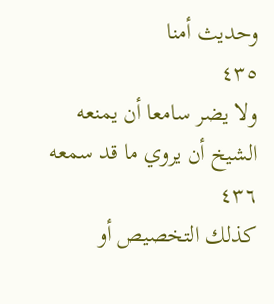وحديث أمنا
٤٣٥
ولا يضر سامعا أن يمنعه
الشيخ أن يروي ما قد سمعه
٤٣٦
كذلك التخصيص أو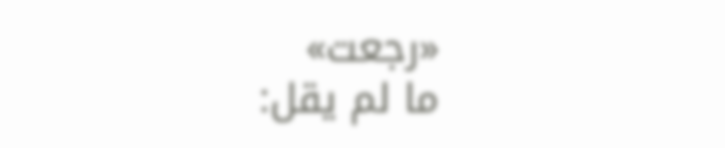«رجعت»
ما لم يقل: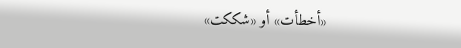«أخطأت» أو «شككت»